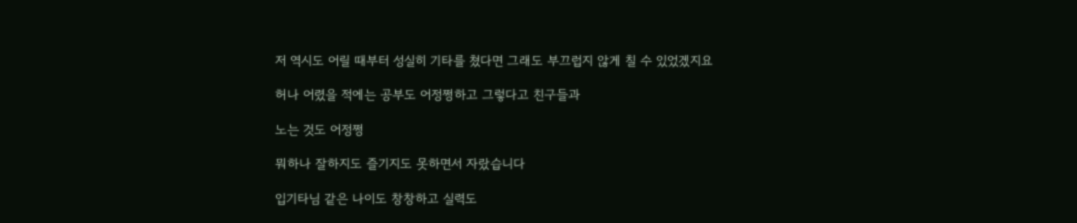저 역시도 어릴 때부터 성실히 기타를 쳤다면 그래도 부끄럽지 않게 칠 수 있었겠지요

허나 어렸을 적에는 공부도 어정쩡하고 그렇다고 친구들과

노는 것도 어정쩡

뭐하나 잘하지도 즐기지도 못하면서 자랐습니다

입기타님 같은 나이도 창창하고 실력도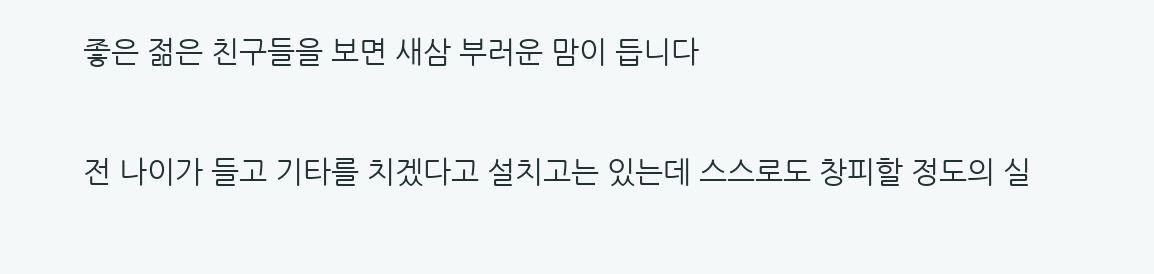좋은 젊은 친구들을 보면 새삼 부러운 맘이 듭니다

전 나이가 들고 기타를 치겠다고 설치고는 있는데 스스로도 창피할 정도의 실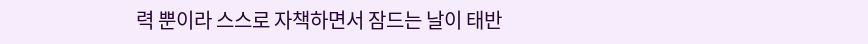력 뿐이라 스스로 자책하면서 잠드는 날이 태반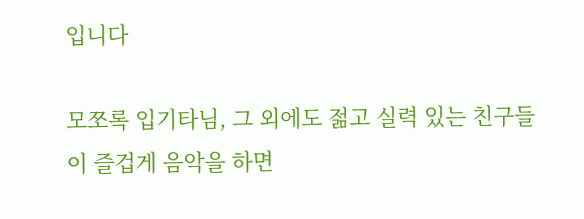입니다

모쪼록 입기타님, 그 외에도 젊고 실력 있는 친구들이 즐겁게 음악을 하면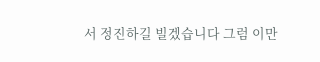서 정진하길 빌겠습니다 그럼 이만